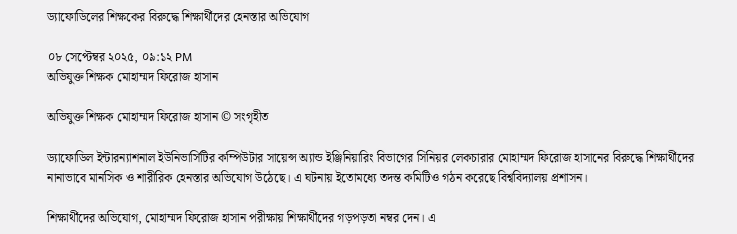ড্যাফোডিলের শিক্ষকের বিরুদ্ধে শিক্ষার্থীদের হেনস্তার অভিযোগ

০৮ সেপ্টেম্বর ২০২৫, ০৯:১২ PM
অভিযুক্ত শিক্ষক মোহাম্মদ ফিরোজ হাসান

অভিযুক্ত শিক্ষক মোহাম্মদ ফিরোজ হাসান © সংগৃহীত

ড্যাফোডিল ইন্টারন্যাশনাল ইউনিভার্সিটির কম্পিউটার সায়েন্স অ্যান্ড ইঞ্জিনিয়ারিং বিভাগের সিনিয়র লেকচারার মোহাম্মদ ফিরোজ হাসানের বিরুদ্ধে শিক্ষার্থীদের নানাভাবে মানসিক ও শারীরিক হেনস্তার অভিযোগ উঠেছে। এ ঘটনায় ইতোমধ্যে তদন্ত কমিটিও গঠন করেছে বিশ্ববিদ্যালয় প্রশাসন।

শিক্ষার্থীদের অভিযোগ, মোহাম্মদ ফিরোজ হাসান পরীক্ষায় শিক্ষার্থীদের গড়পড়তা নম্বর দেন। এ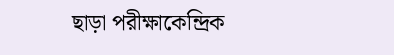ছাড়া পরীক্ষাকেন্দ্রিক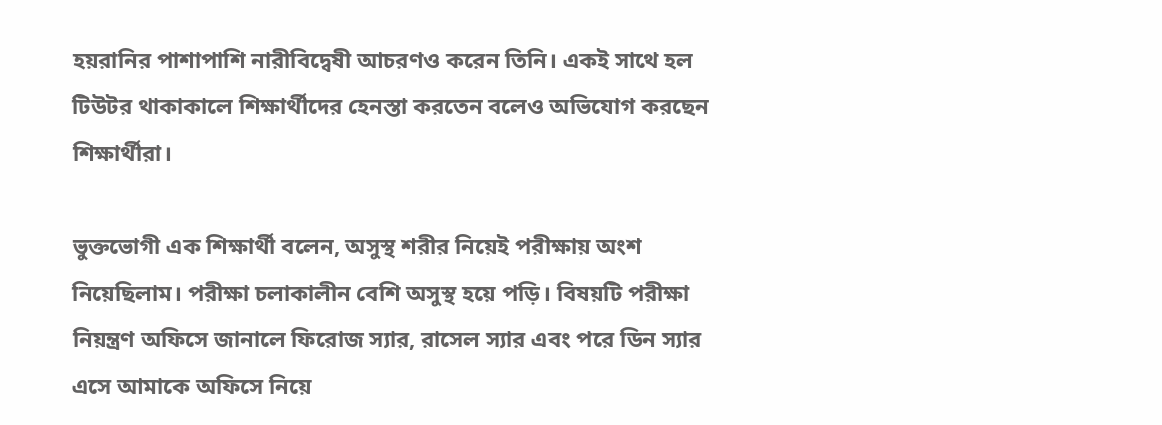হয়রানির পাশাপাশি নারীবিদ্বেষী আচরণও করেন তিনি। একই সাথে হল টিউটর থাকাকালে শিক্ষার্থীদের হেনস্তা করতেন বলেও অভিযোগ করছেন শিক্ষার্থীরা।

ভুক্তভোগী এক শিক্ষার্থী বলেন, অসুস্থ শরীর নিয়েই পরীক্ষায় অংশ নিয়েছিলাম। পরীক্ষা চলাকালীন বেশি অসুস্থ হয়ে পড়ি। বিষয়টি পরীক্ষা নিয়ন্ত্রণ অফিসে জানালে ফিরোজ স্যার, রাসেল স্যার এবং পরে ডিন স্যার এসে আমাকে অফিসে নিয়ে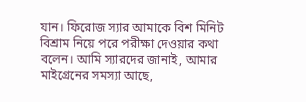যান। ফিরোজ স্যার আমাকে বিশ মিনিট বিশ্রাম নিয়ে পরে পরীক্ষা দেওয়ার কথা বলেন। আমি স্যারদের জানাই, আমার মাইগ্রেনের সমস্যা আছে,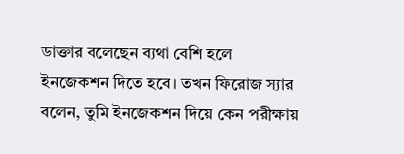ডাক্তার বলেছেন ব্যথা বেশি হলে ইনজেকশন দিতে হবে। তখন ফিরোজ স্যার বলেন, তুমি ইনজেকশন দিয়ে কেন পরীক্ষায়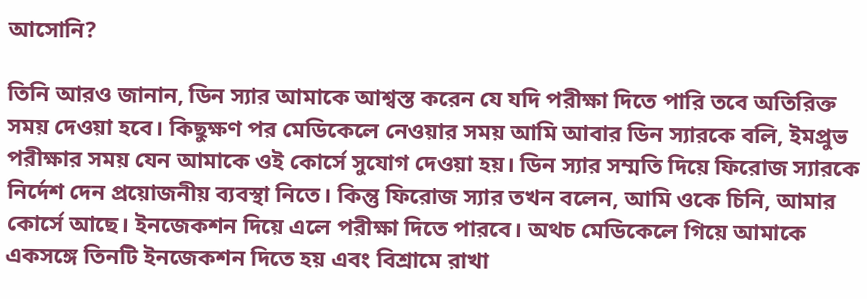আসোনি?

তিনি আরও জানান, ডিন স্যার আমাকে আশ্বস্ত করেন যে যদি পরীক্ষা দিতে পারি তবে অতিরিক্ত সময় দেওয়া হবে। কিছুক্ষণ পর মেডিকেলে নেওয়ার সময় আমি আবার ডিন স্যারকে বলি, ইমপ্রুভ পরীক্ষার সময় যেন আমাকে ওই কোর্সে সুযোগ দেওয়া হয়। ডিন স্যার সম্মতি দিয়ে ফিরোজ স্যারকে নির্দেশ দেন প্রয়োজনীয় ব্যবস্থা নিতে। কিন্তু ফিরোজ স্যার তখন বলেন, আমি ওকে চিনি, আমার কোর্সে আছে। ইনজেকশন দিয়ে এলে পরীক্ষা দিতে পারবে। অথচ মেডিকেলে গিয়ে আমাকে একসঙ্গে তিনটি ইনজেকশন দিতে হয় এবং বিশ্রামে রাখা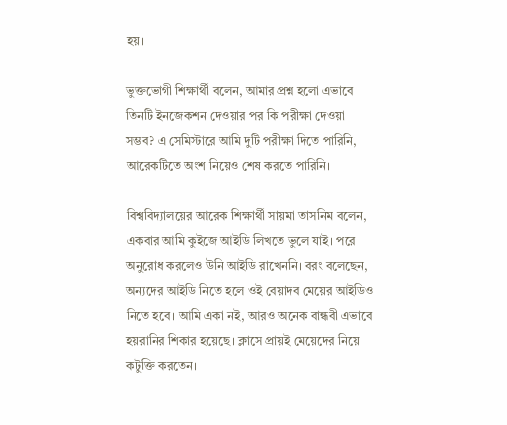হয়।

ভুক্তভোগী শিক্ষার্থী বলেন, আমার প্রশ্ন হলো এভাবে তিনটি ইনজেকশন দেওয়ার পর কি পরীক্ষা দেওয়া সম্ভব? এ সেমিস্টারে আমি দুটি পরীক্ষা দিতে পারিনি, আরেকটিতে অংশ নিয়েও শেষ করতে পারিনি।

বিশ্ববিদ্যালয়ের আরেক শিক্ষার্থী সায়মা তাসনিম বলেন, একবার আমি কুইজে আইডি লিখতে ভুলে যাই। পরে অনুরোধ করলেও উনি আইডি রাখেননি। বরং বলেছেন, অন্যদের আইডি নিতে হলে ওই বেয়াদব মেয়ের আইডিও নিতে হবে। আমি একা নই, আরও অনেক বান্ধবী এভাবে হয়রানির শিকার হয়েছে। ক্লাসে প্রায়ই মেয়েদের নিয়ে কটুক্তি করতেন।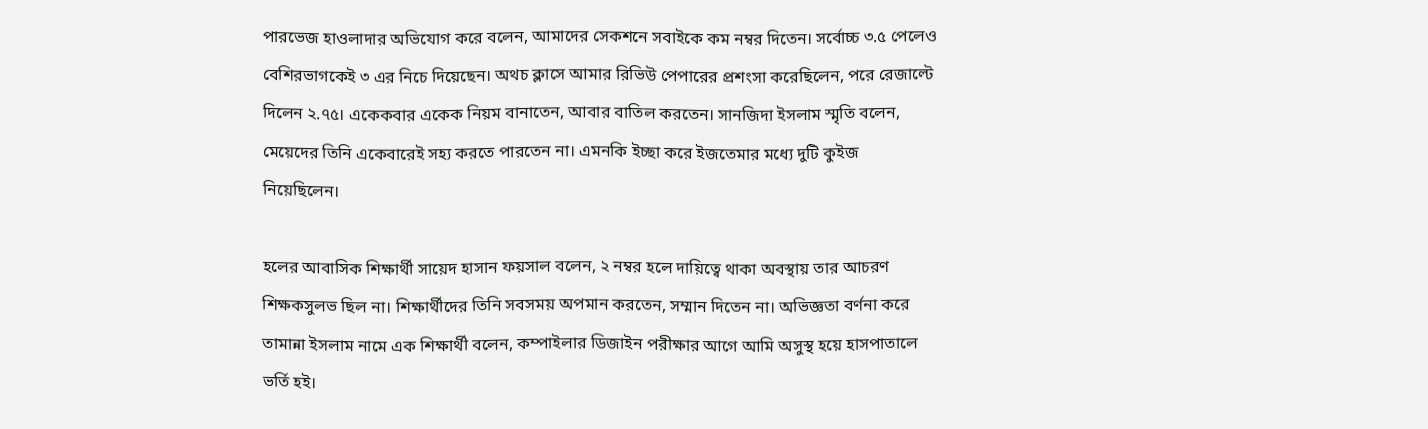পারভেজ হাওলাদার অভিযোগ করে বলেন, আমাদের সেকশনে সবাইকে কম নম্বর দিতেন। সর্বোচ্চ ৩.৫ পেলেও বেশিরভাগকেই ৩ এর নিচে দিয়েছেন। অথচ ক্লাসে আমার রিভিউ পেপারের প্রশংসা করেছিলেন, পরে রেজাল্টে দিলেন ২.৭৫। একেকবার একেক নিয়ম বানাতেন, আবার বাতিল করতেন। সানজিদা ইসলাম স্মৃতি বলেন, মেয়েদের তিনি একেবারেই সহ্য করতে পারতেন না। এমনকি ইচ্ছা করে ইজতেমার মধ্যে দুটি কুইজ নিয়েছিলেন।

হলের আবাসিক শিক্ষার্থী সায়েদ হাসান ফয়সাল বলেন, ২ নম্বর হলে দায়িত্বে থাকা অবস্থায় তার আচরণ শিক্ষকসুলভ ছিল না। শিক্ষার্থীদের তিনি সবসময় অপমান করতেন, সম্মান দিতেন না। অভিজ্ঞতা বর্ণনা করে তামান্না ইসলাম নামে এক শিক্ষার্থী বলেন, কম্পাইলার ডিজাইন পরীক্ষার আগে আমি অসুস্থ হয়ে হাসপাতালে ভর্তি হই।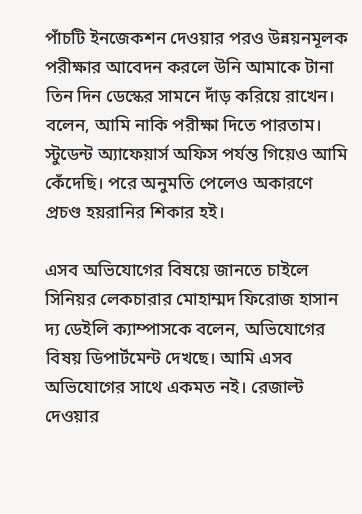পাঁচটি ইনজেকশন দেওয়ার পরও উন্নয়নমূলক পরীক্ষার আবেদন করলে উনি আমাকে টানা তিন দিন ডেস্কের সামনে দাঁড় করিয়ে রাখেন। বলেন, আমি নাকি পরীক্ষা দিতে পারতাম। স্টুডেন্ট অ্যাফেয়ার্স অফিস পর্যন্ত গিয়েও আমি কেঁদেছি। পরে অনুমতি পেলেও অকারণে প্রচণ্ড হয়রানির শিকার হই।

এসব অভিযোগের বিষয়ে জানতে চাইলে সিনিয়র লেকচারার মোহাম্মদ ফিরোজ হাসান দ্য ডেইলি ক্যাম্পাসকে বলেন, অভিযোগের বিষয় ডিপার্টমেন্ট দেখছে। আমি এসব অভিযোগের সাথে একমত নই। রেজাল্ট দেওয়ার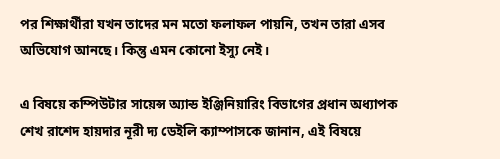পর শিক্ষার্থীরা যখন তাদের মন মতো ফলাফল পায়নি, তখন তারা এসব অভিযোগ আনছে। কিন্তু এমন কোনো ইস্যু নেই।

এ বিষয়ে কম্পিউটার সায়েন্স অ্যান্ড ইঞ্জিনিয়ারিং বিভাগের প্রধান অধ্যাপক শেখ রাশেদ হায়দার নূরী দ্য ডেইলি ক্যাম্পাসকে জানান, এই বিষয়ে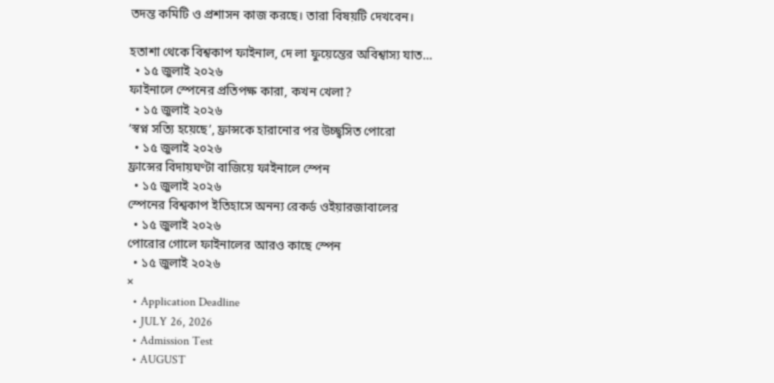তদন্ত কমিটি ও প্রশাসন কাজ করছে। তারা বিষয়টি দেখবেন।

হতাশা থেকে বিশ্বকাপ ফাইনাল, দে লা ফুয়েন্তের অবিশ্বাস্য যাত…
  • ১৫ জুলাই ২০২৬
ফাইনালে স্পেনের প্রতিপক্ষ কারা, কখন খেলা?
  • ১৫ জুলাই ২০২৬
‘স্বপ্ন সত্যি হয়েছে’, ফ্রান্সকে হারানোর পর উচ্ছ্বসিত পোরো
  • ১৫ জুলাই ২০২৬
ফ্রান্সের বিদায়ঘণ্টা বাজিয়ে ফাইনালে স্পেন
  • ১৫ জুলাই ২০২৬
স্পেনের বিশ্বকাপ ইতিহাসে অনন্য রেকর্ড ওইয়ারজাবালের
  • ১৫ জুলাই ২০২৬
পোরোর গোলে ফাইনালের আরও কাছে স্পেন
  • ১৫ জুলাই ২০২৬
×
  • Application Deadline
  • JULY 26, 2026
  • Admission Test
  • AUGUST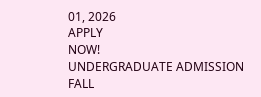01, 2026
APPLY
NOW!
UNDERGRADUATE ADMISSION
FALL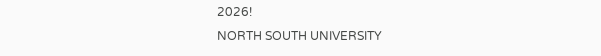2026!
NORTH SOUTH UNIVERSITY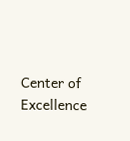Center of Excellence